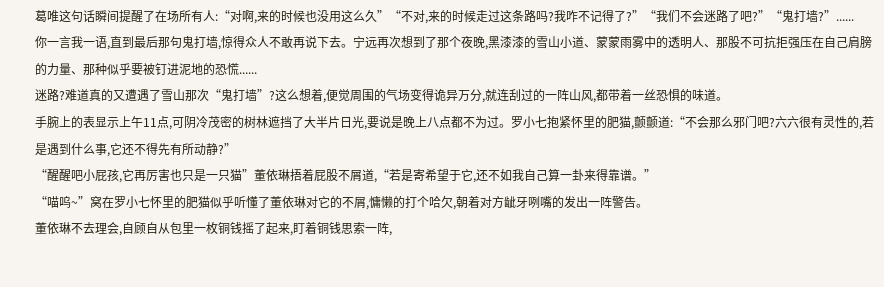葛唯这句话瞬间提醒了在场所有人:“对啊,来的时候也没用这么久”“不对,来的时候走过这条路吗?我咋不记得了?”“我们不会迷路了吧?”“鬼打墙?”......
你一言我一语,直到最后那句鬼打墙,惊得众人不敢再说下去。宁远再次想到了那个夜晚,黑漆漆的雪山小道、蒙蒙雨雾中的透明人、那股不可抗拒强压在自己肩膀的力量、那种似乎要被钉进泥地的恐慌......
迷路?难道真的又遭遇了雪山那次“鬼打墙”?这么想着,便觉周围的气场变得诡异万分,就连刮过的一阵山风,都带着一丝恐惧的味道。
手腕上的表显示上午11点,可阴冷茂密的树林遮挡了大半片日光,要说是晚上八点都不为过。罗小七抱紧怀里的肥猫,颤颤道:“不会那么邪门吧?六六很有灵性的,若是遇到什么事,它还不得先有所动静?”
“醒醒吧小屁孩,它再厉害也只是一只猫”董依琳捂着屁股不屑道,“若是寄希望于它,还不如我自己算一卦来得靠谱。”
“喵呜~”窝在罗小七怀里的肥猫似乎听懂了董依琳对它的不屑,慵懒的打个哈欠,朝着对方龇牙咧嘴的发出一阵警告。
董依琳不去理会,自顾自从包里一枚铜钱摇了起来,盯着铜钱思索一阵,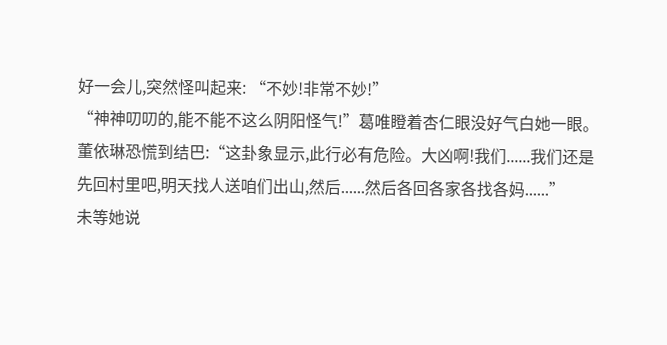好一会儿,突然怪叫起来: “不妙!非常不妙!”
“神神叨叨的,能不能不这么阴阳怪气!”葛唯瞪着杏仁眼没好气白她一眼。
董依琳恐慌到结巴:“这卦象显示,此行必有危险。大凶啊!我们......我们还是先回村里吧,明天找人送咱们出山,然后......然后各回各家各找各妈......”
未等她说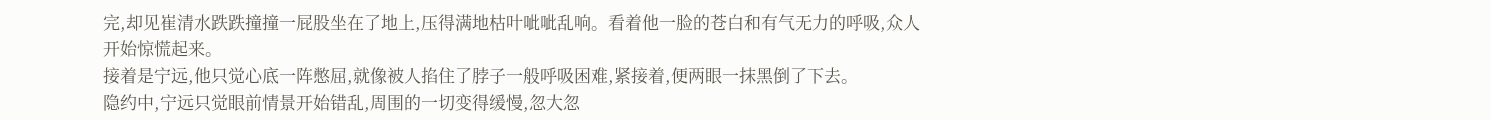完,却见崔清水跌跌撞撞一屁股坐在了地上,压得满地枯叶呲呲乱响。看着他一脸的苍白和有气无力的呼吸,众人开始惊慌起来。
接着是宁远,他只觉心底一阵憋屈,就像被人掐住了脖子一般呼吸困难,紧接着,便两眼一抹黑倒了下去。
隐约中,宁远只觉眼前情景开始错乱,周围的一切变得缓慢,忽大忽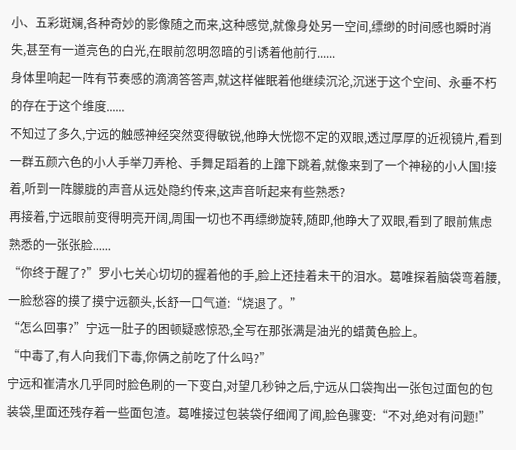小、五彩斑斓,各种奇妙的影像随之而来,这种感觉,就像身处另一空间,缥缈的时间感也瞬时消失,甚至有一道亮色的白光,在眼前忽明忽暗的引诱着他前行......
身体里响起一阵有节奏感的滴滴答答声,就这样催眠着他继续沉沦,沉迷于这个空间、永垂不朽的存在于这个维度......
不知过了多久,宁远的触感神经突然变得敏锐,他睁大恍惚不定的双眼,透过厚厚的近视镜片,看到一群五颜六色的小人手举刀弄枪、手舞足蹈着的上蹿下跳着,就像来到了一个神秘的小人国!接着,听到一阵朦胧的声音从远处隐约传来,这声音听起来有些熟悉?
再接着,宁远眼前变得明亮开阔,周围一切也不再缥缈旋转,随即,他睁大了双眼,看到了眼前焦虑熟悉的一张张脸......
“你终于醒了?”罗小七关心切切的握着他的手,脸上还挂着未干的泪水。葛唯探着脑袋弯着腰,一脸愁容的摸了摸宁远额头,长舒一口气道:“烧退了。”
“怎么回事?”宁远一肚子的困顿疑惑惊恐,全写在那张满是油光的蜡黄色脸上。
“中毒了,有人向我们下毒,你俩之前吃了什么吗?”
宁远和崔清水几乎同时脸色刷的一下变白,对望几秒钟之后,宁远从口袋掏出一张包过面包的包装袋,里面还残存着一些面包渣。葛唯接过包装袋仔细闻了闻,脸色骤变:“不对,绝对有问题!”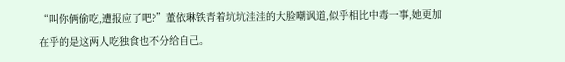“叫你俩偷吃,遭报应了吧?”董依琳铁青着坑坑洼洼的大脸嘲讽道,似乎相比中毒一事,她更加在乎的是这两人吃独食也不分给自己。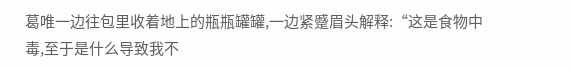葛唯一边往包里收着地上的瓶瓶罐罐,一边紧蹙眉头解释:“这是食物中毒,至于是什么导致我不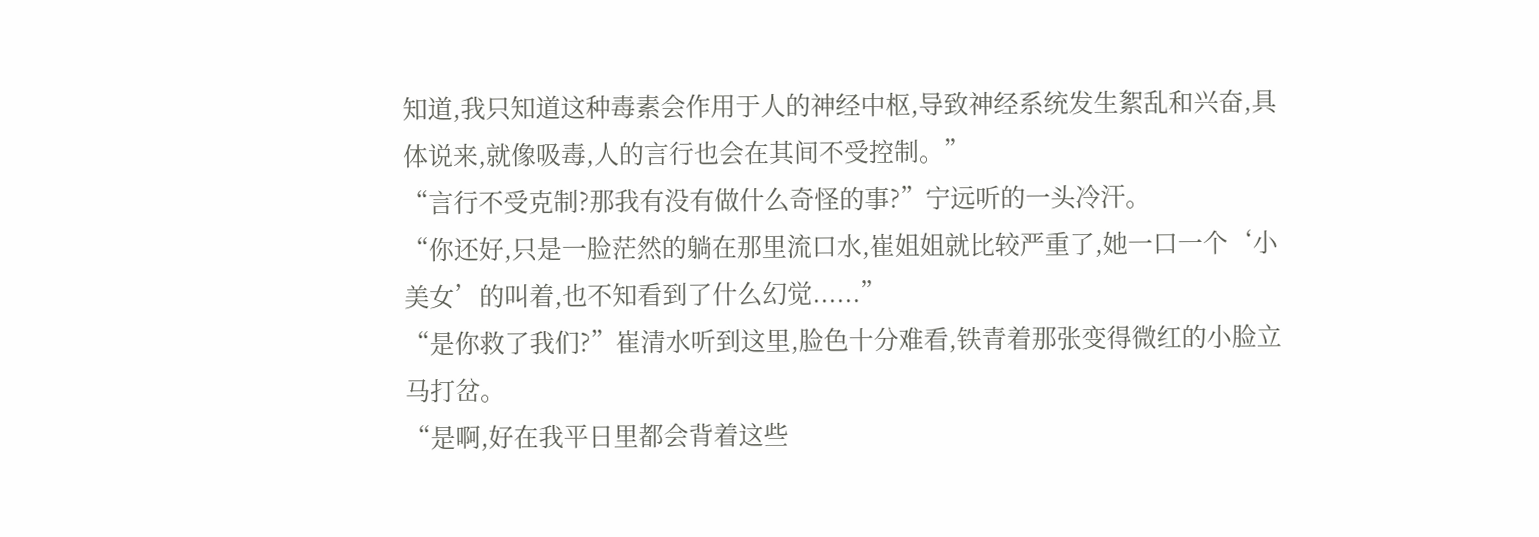知道,我只知道这种毒素会作用于人的神经中枢,导致神经系统发生絮乱和兴奋,具体说来,就像吸毒,人的言行也会在其间不受控制。”
“言行不受克制?那我有没有做什么奇怪的事?”宁远听的一头冷汗。
“你还好,只是一脸茫然的躺在那里流口水,崔姐姐就比较严重了,她一口一个‘小美女’的叫着,也不知看到了什么幻觉......”
“是你救了我们?”崔清水听到这里,脸色十分难看,铁青着那张变得微红的小脸立马打岔。
“是啊,好在我平日里都会背着这些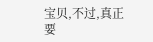宝贝,不过,真正要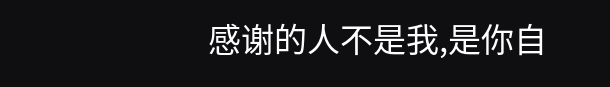感谢的人不是我,是你自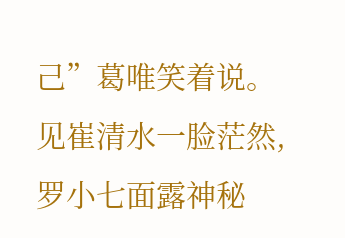己”葛唯笑着说。
见崔清水一脸茫然,罗小七面露神秘